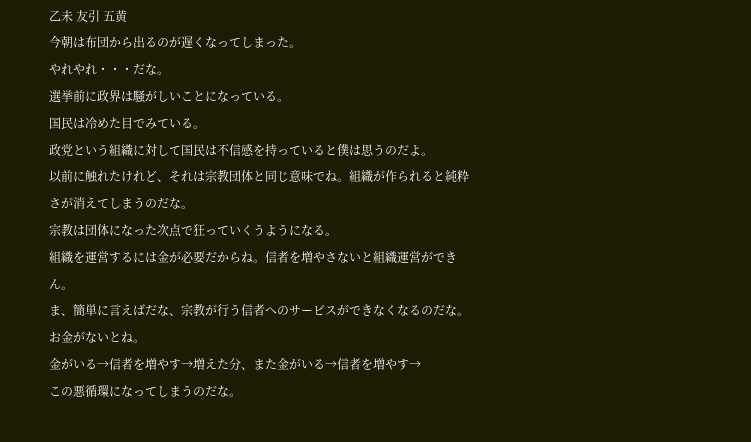乙未 友引 五黄
今朝は布団から出るのが遅くなってしまった。
やれやれ・・・だな。
選挙前に政界は騒がしいことになっている。
国民は冷めた目でみている。
政党という組織に対して国民は不信感を持っていると僕は思うのだよ。
以前に触れたけれど、それは宗教団体と同じ意味でね。組織が作られると純粋さが消えてしまうのだな。
宗教は団体になった次点で狂っていくうようになる。
組織を運営するには金が必要だからね。信者を増やさないと組織運営ができん。
ま、簡単に言えばだな、宗教が行う信者へのサービスができなくなるのだな。
お金がないとね。
金がいる→信者を増やす→増えた分、また金がいる→信者を増やす→
この悪循環になってしまうのだな。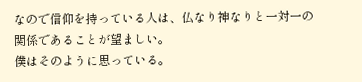なので信仰を持っている人は、仏なり神なりと一対一の関係であることが望ましい。
僕はそのように思っている。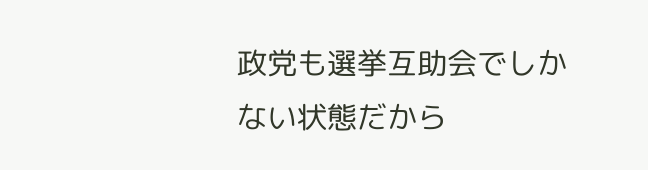政党も選挙互助会でしかない状態だから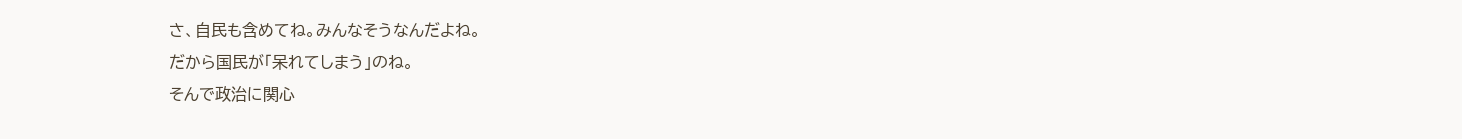さ、自民も含めてね。みんなそうなんだよね。
だから国民が「呆れてしまう」のね。
そんで政治に関心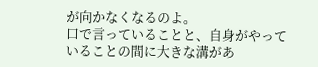が向かなくなるのよ。
口で言っていることと、自身がやっていることの間に大きな溝があ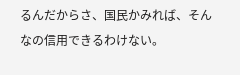るんだからさ、国民かみれば、そんなの信用できるわけない。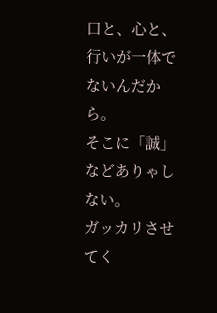口と、心と、行いが一体でないんだから。
そこに「誠」などありゃしない。
ガッカリさせてく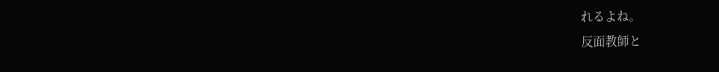れるよね。
反面教師と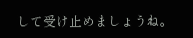して受け止めましょうね。